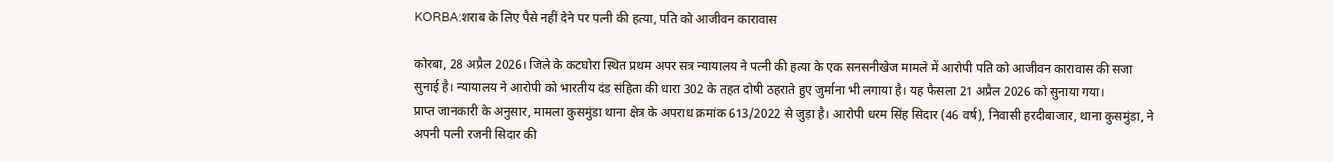KORBA:शराब के लिए पैसे नहीं देने पर पत्नी की हत्या, पति को आजीवन कारावास

कोरबा, 28 अप्रैल 2026। जिले के कटघोरा स्थित प्रथम अपर सत्र न्यायालय ने पत्नी की हत्या के एक सनसनीखेज मामले में आरोपी पति को आजीवन कारावास की सजा सुनाई है। न्यायालय ने आरोपी को भारतीय दंड संहिता की धारा 302 के तहत दोषी ठहराते हुए जुर्माना भी लगाया है। यह फैसला 21 अप्रैल 2026 को सुनाया गया।
प्राप्त जानकारी के अनुसार, मामला कुसमुंडा थाना क्षेत्र के अपराध क्रमांक 613/2022 से जुड़ा है। आरोपी धरम सिंह सिदार (46 वर्ष), निवासी हरदीबाजार, थाना कुसमुंडा, ने अपनी पत्नी रजनी सिदार की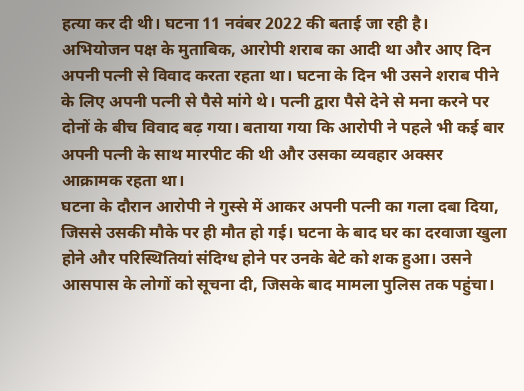हत्या कर दी थी। घटना 11 नवंबर 2022 की बताई जा रही है।
अभियोजन पक्ष के मुताबिक, आरोपी शराब का आदी था और आए दिन अपनी पत्नी से विवाद करता रहता था। घटना के दिन भी उसने शराब पीने के लिए अपनी पत्नी से पैसे मांगे थे। पत्नी द्वारा पैसे देने से मना करने पर दोनों के बीच विवाद बढ़ गया। बताया गया कि आरोपी ने पहले भी कई बार अपनी पत्नी के साथ मारपीट की थी और उसका व्यवहार अक्सर आक्रामक रहता था।
घटना के दौरान आरोपी ने गुस्से में आकर अपनी पत्नी का गला दबा दिया, जिससे उसकी मौके पर ही मौत हो गई। घटना के बाद घर का दरवाजा खुला होने और परिस्थितियां संदिग्ध होने पर उनके बेटे को शक हुआ। उसने आसपास के लोगों को सूचना दी, जिसके बाद मामला पुलिस तक पहुंचा।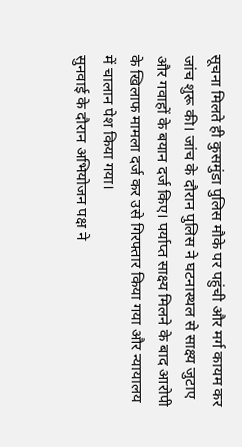सूचना मिलते ही कुसमुंडा पुलिस मौके पर पहुंची और मर्ग कायम कर जांच शुरू की। जांच के दौरान पुलिस ने घटनास्थल से साक्ष्य जुटाए और गवाहों के बयान दर्ज किए। पर्याप्त साक्ष्य मिलने के बाद आरोपी के खिलाफ मामला दर्ज कर उसे गिरफ्तार किया गया और न्यायालय में चालान पेश किया गया।
सुनवाई के दौरान अभियोजन पक्ष ने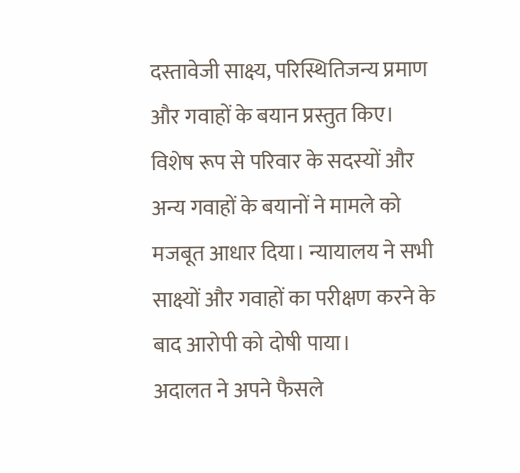दस्तावेजी साक्ष्य, परिस्थितिजन्य प्रमाण और गवाहों के बयान प्रस्तुत किए। विशेष रूप से परिवार के सदस्यों और अन्य गवाहों के बयानों ने मामले को मजबूत आधार दिया। न्यायालय ने सभी साक्ष्यों और गवाहों का परीक्षण करने के बाद आरोपी को दोषी पाया।
अदालत ने अपने फैसले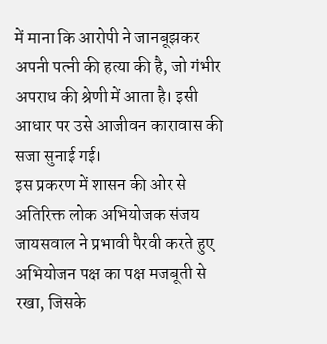में माना कि आरोपी ने जानबूझकर अपनी पत्नी की हत्या की है, जो गंभीर अपराध की श्रेणी में आता है। इसी आधार पर उसे आजीवन कारावास की सजा सुनाई गई।
इस प्रकरण में शासन की ओर से अतिरिक्त लोक अभियोजक संजय जायसवाल ने प्रभावी पैरवी करते हुए अभियोजन पक्ष का पक्ष मजबूती से रखा, जिसके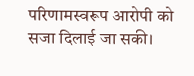परिणामस्वरूप आरोपी को सजा दिलाई जा सकी।